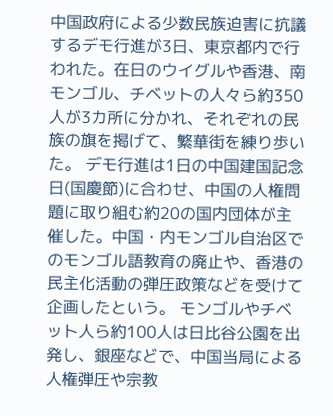中国政府による少数民族迫害に抗議するデモ行進が3日、東京都内で行われた。在日のウイグルや香港、南モンゴル、チベットの人々ら約350人が3カ所に分かれ、それぞれの民族の旗を掲げて、繁華街を練り歩いた。 デモ行進は1日の中国建国記念日(国慶節)に合わせ、中国の人権問題に取り組む約20の国内団体が主催した。中国・内モンゴル自治区でのモンゴル語教育の廃止や、香港の民主化活動の弾圧政策などを受けて企画したという。 モンゴルやチベット人ら約100人は日比谷公園を出発し、銀座などで、中国当局による人権弾圧や宗教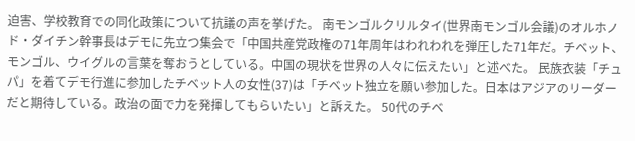迫害、学校教育での同化政策について抗議の声を挙げた。 南モンゴルクリルタイ(世界南モンゴル会議)のオルホノド・ダイチン幹事長はデモに先立つ集会で「中国共産党政権の71年周年はわれわれを弾圧した71年だ。チベット、モンゴル、ウイグルの言葉を奪おうとしている。中国の現状を世界の人々に伝えたい」と述べた。 民族衣装「チュパ」を着てデモ行進に参加したチベット人の女性(37)は「チベット独立を願い参加した。日本はアジアのリーダーだと期待している。政治の面で力を発揮してもらいたい」と訴えた。 50代のチベ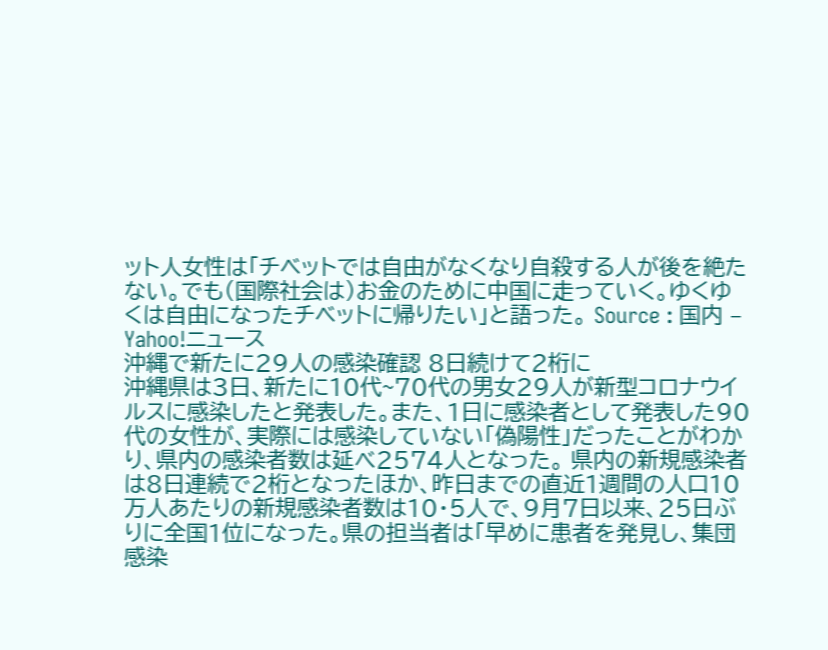ット人女性は「チベットでは自由がなくなり自殺する人が後を絶たない。でも(国際社会は)お金のために中国に走っていく。ゆくゆくは自由になったチベットに帰りたい」と語った。 Source : 国内 – Yahoo!ニュース
沖縄で新たに29人の感染確認 8日続けて2桁に
沖縄県は3日、新たに10代~70代の男女29人が新型コロナウイルスに感染したと発表した。また、1日に感染者として発表した90代の女性が、実際には感染していない「偽陽性」だったことがわかり、県内の感染者数は延べ2574人となった。 県内の新規感染者は8日連続で2桁となったほか、昨日までの直近1週間の人口10万人あたりの新規感染者数は10・5人で、9月7日以来、25日ぶりに全国1位になった。県の担当者は「早めに患者を発見し、集団感染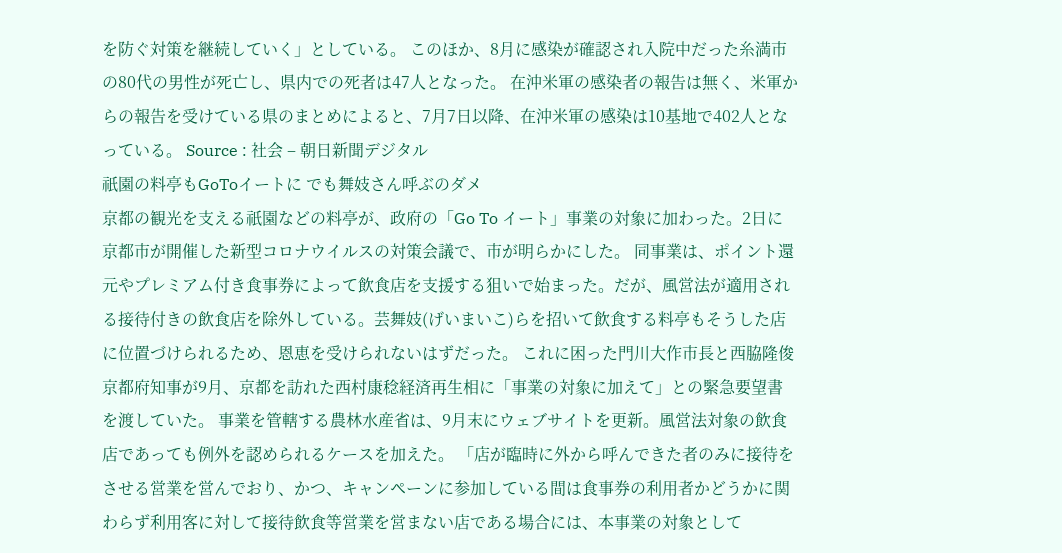を防ぐ対策を継続していく」としている。 このほか、8月に感染が確認され入院中だった糸満市の80代の男性が死亡し、県内での死者は47人となった。 在沖米軍の感染者の報告は無く、米軍からの報告を受けている県のまとめによると、7月7日以降、在沖米軍の感染は10基地で402人となっている。 Source : 社会 – 朝日新聞デジタル
祇園の料亭もGoToイートに でも舞妓さん呼ぶのダメ
京都の観光を支える祇園などの料亭が、政府の「Go To イート」事業の対象に加わった。2日に京都市が開催した新型コロナウイルスの対策会議で、市が明らかにした。 同事業は、ポイント還元やプレミアム付き食事券によって飲食店を支援する狙いで始まった。だが、風営法が適用される接待付きの飲食店を除外している。芸舞妓(げいまいこ)らを招いて飲食する料亭もそうした店に位置づけられるため、恩恵を受けられないはずだった。 これに困った門川大作市長と西脇隆俊京都府知事が9月、京都を訪れた西村康稔経済再生相に「事業の対象に加えて」との緊急要望書を渡していた。 事業を管轄する農林水産省は、9月末にウェブサイトを更新。風営法対象の飲食店であっても例外を認められるケースを加えた。 「店が臨時に外から呼んできた者のみに接待をさせる営業を営んでおり、かつ、キャンペーンに参加している間は食事券の利用者かどうかに関わらず利用客に対して接待飲食等営業を営まない店である場合には、本事業の対象として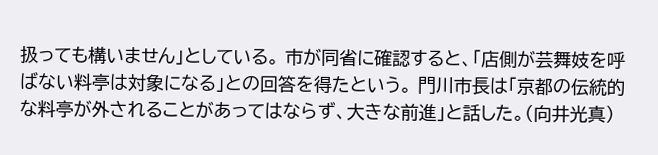扱っても構いません」としている。 市が同省に確認すると、「店側が芸舞妓を呼ばない料亭は対象になる」との回答を得たという。 門川市長は「京都の伝統的な料亭が外されることがあってはならず、大きな前進」と話した。(向井光真)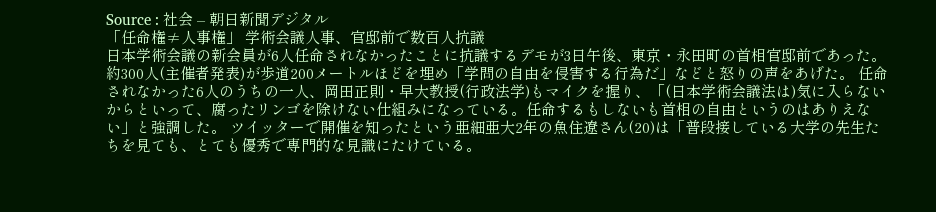Source : 社会 – 朝日新聞デジタル
「任命権≠人事権」 学術会議人事、官邸前で数百人抗議
日本学術会議の新会員が6人任命されなかったことに抗議するデモが3日午後、東京・永田町の首相官邸前であった。約300人(主催者発表)が歩道200メートルほどを埋め「学問の自由を侵害する行為だ」などと怒りの声をあげた。 任命されなかった6人のうちの一人、岡田正則・早大教授(行政法学)もマイクを握り、「(日本学術会議法は)気に入らないからといって、腐ったリンゴを除けない仕組みになっている。任命するもしないも首相の自由というのはありえない」と強調した。 ツイッターで開催を知ったという亜細亜大2年の魚住遼さん(20)は「普段接している大学の先生たちを見ても、とても優秀で専門的な見識にたけている。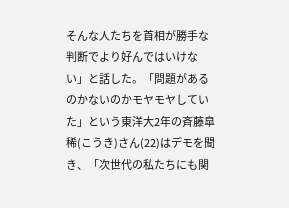そんな人たちを首相が勝手な判断でより好んではいけない」と話した。「問題があるのかないのかモヤモヤしていた」という東洋大2年の斉藤皐稀(こうき)さん(22)はデモを聞き、「次世代の私たちにも関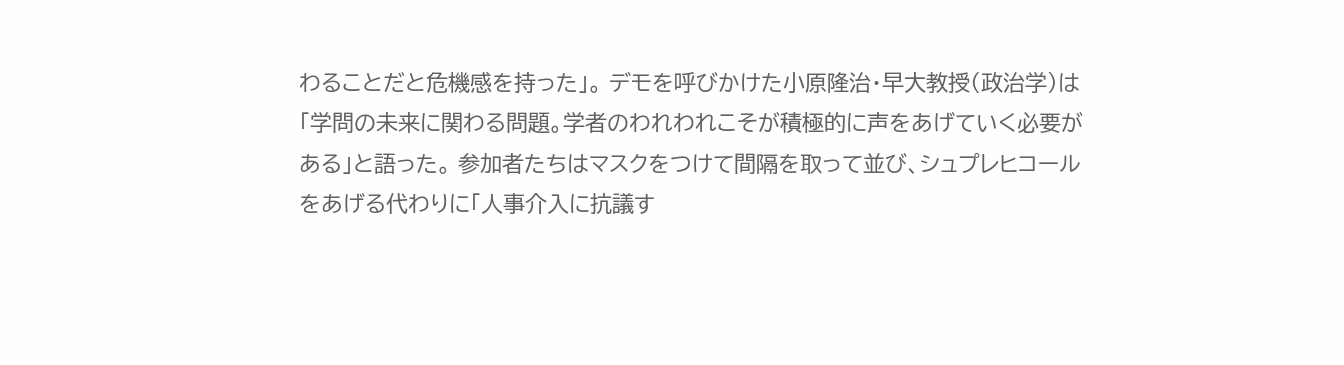わることだと危機感を持った」。 デモを呼びかけた小原隆治・早大教授(政治学)は「学問の未来に関わる問題。学者のわれわれこそが積極的に声をあげていく必要がある」と語った。 参加者たちはマスクをつけて間隔を取って並び、シュプレヒコールをあげる代わりに「人事介入に抗議す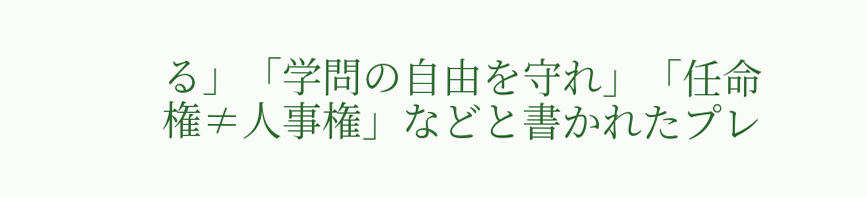る」「学問の自由を守れ」「任命権≠人事権」などと書かれたプレ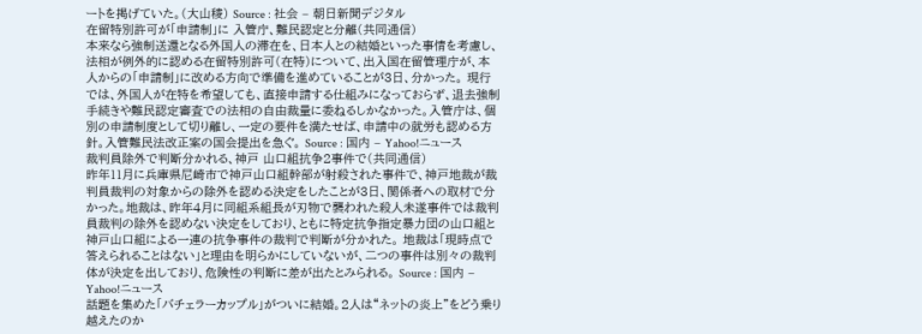ートを掲げていた。(大山稜) Source : 社会 – 朝日新聞デジタル
在留特別許可が「申請制」に 入管庁、難民認定と分離(共同通信)
本来なら強制送還となる外国人の滞在を、日本人との結婚といった事情を考慮し、法相が例外的に認める在留特別許可(在特)について、出入国在留管理庁が、本人からの「申請制」に改める方向で準備を進めていることが3日、分かった。 現行では、外国人が在特を希望しても、直接申請する仕組みになっておらず、退去強制手続きや難民認定審査での法相の自由裁量に委ねるしかなかった。入管庁は、個別の申請制度として切り離し、一定の要件を満たせば、申請中の就労も認める方針。入管難民法改正案の国会提出を急ぐ。 Source : 国内 – Yahoo!ニュース
裁判員除外で判断分かれる、神戸 山口組抗争2事件で(共同通信)
昨年11月に兵庫県尼崎市で神戸山口組幹部が射殺された事件で、神戸地裁が裁判員裁判の対象からの除外を認める決定をしたことが3日、関係者への取材で分かった。地裁は、昨年4月に同組系組長が刃物で襲われた殺人未遂事件では裁判員裁判の除外を認めない決定をしており、ともに特定抗争指定暴力団の山口組と神戸山口組による一連の抗争事件の裁判で判断が分かれた。 地裁は「現時点で答えられることはない」と理由を明らかにしていないが、二つの事件は別々の裁判体が決定を出しており、危険性の判断に差が出たとみられる。 Source : 国内 – Yahoo!ニュース
話題を集めた「バチェラーカップル」がついに結婚。2人は“ネットの炎上”をどう乗り越えたのか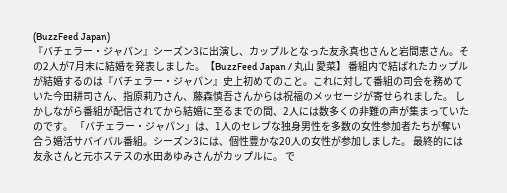(BuzzFeed Japan)
『バチェラー・ジャパン』シーズン3に出演し、カップルとなった友永真也さんと岩間恵さん。その2人が7月末に結婚を発表しました。【BuzzFeed Japan / 丸山 愛菜】 番組内で結ばれたカップルが結婚するのは『バチェラー・ジャパン』史上初めてのこと。これに対して番組の司会を務めていた今田耕司さん、指原莉乃さん、藤森慎吾さんからは祝福のメッセージが寄せられました。 しかしながら番組が配信されてから結婚に至るまでの間、2人には数多くの非難の声が集まっていたのです。 「バチェラー・ジャパン」は、1人のセレブな独身男性を多数の女性参加者たちが奪い合う婚活サバイバル番組。シーズン3には、個性豊かな20人の女性が参加しました。 最終的には友永さんと元ホステスの水田あゆみさんがカップルに。 で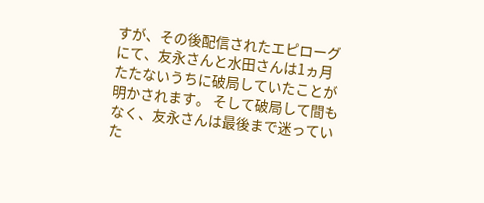すが、その後配信されたエピローグにて、友永さんと水田さんは1ヵ月たたないうちに破局していたことが明かされます。 そして破局して間もなく、友永さんは最後まで迷っていた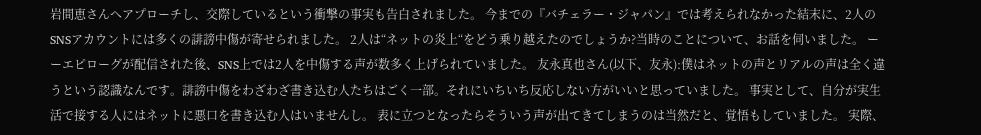岩間恵さんへアプローチし、交際しているという衝撃の事実も告白されました。 今までの『バチェラー・ジャパン』では考えられなかった結末に、2人のSNSアカウントには多くの誹謗中傷が寄せられました。 2人は“ネットの炎上“をどう乗り越えたのでしょうか?当時のことについて、お話を伺いました。 ーーエピローグが配信された後、SNS上では2人を中傷する声が数多く上げられていました。 友永真也さん(以下、友永):僕はネットの声とリアルの声は全く違うという認識なんです。誹謗中傷をわざわざ書き込む人たちはごく一部。それにいちいち反応しない方がいいと思っていました。 事実として、自分が実生活で接する人にはネットに悪口を書き込む人はいませんし。 表に立つとなったらそういう声が出てきてしまうのは当然だと、覚悟もしていました。 実際、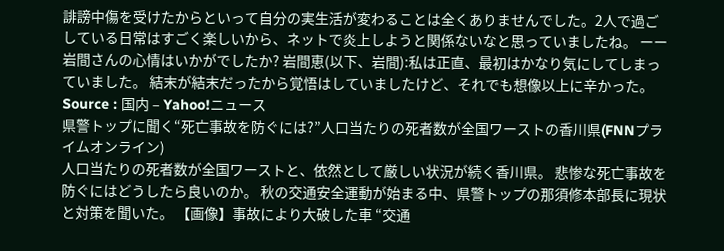誹謗中傷を受けたからといって自分の実生活が変わることは全くありませんでした。2人で過ごしている日常はすごく楽しいから、ネットで炎上しようと関係ないなと思っていましたね。 ーー岩間さんの心情はいかがでしたか? 岩間恵(以下、岩間):私は正直、最初はかなり気にしてしまっていました。 結末が結末だったから覚悟はしていましたけど、それでも想像以上に辛かった。 Source : 国内 – Yahoo!ニュース
県警トップに聞く“死亡事故を防ぐには?”人口当たりの死者数が全国ワーストの香川県(FNNプライムオンライン)
人口当たりの死者数が全国ワーストと、依然として厳しい状況が続く香川県。 悲惨な死亡事故を防ぐにはどうしたら良いのか。 秋の交通安全運動が始まる中、県警トップの那須修本部長に現状と対策を聞いた。 【画像】事故により大破した車 “交通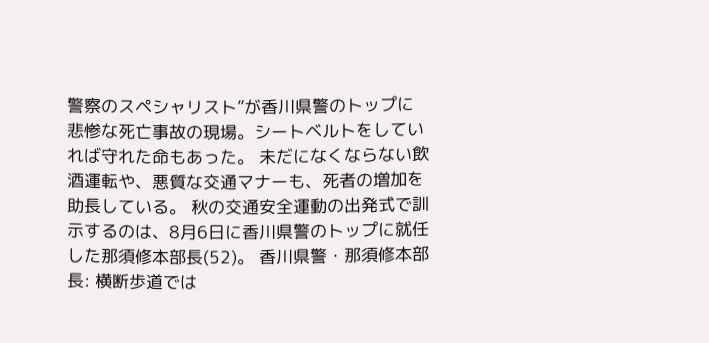警察のスペシャリスト”が香川県警のトップに 悲惨な死亡事故の現場。シートベルトをしていれば守れた命もあった。 未だになくならない飲酒運転や、悪質な交通マナーも、死者の増加を助長している。 秋の交通安全運動の出発式で訓示するのは、8月6日に香川県警のトップに就任した那須修本部長(52)。 香川県警・那須修本部長: 横断歩道では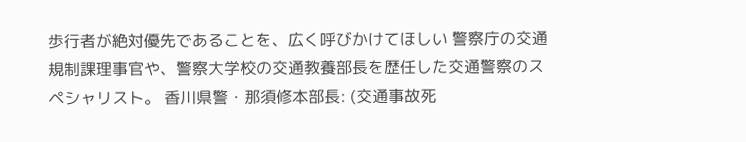歩行者が絶対優先であることを、広く呼びかけてほしい 警察庁の交通規制課理事官や、警察大学校の交通教養部長を歴任した交通警察のスペシャリスト。 香川県警・那須修本部長: (交通事故死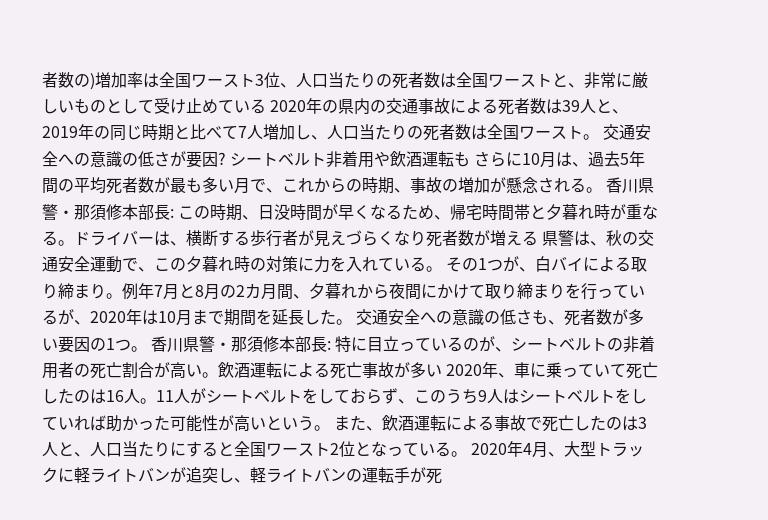者数の)増加率は全国ワースト3位、人口当たりの死者数は全国ワーストと、非常に厳しいものとして受け止めている 2020年の県内の交通事故による死者数は39人と、2019年の同じ時期と比べて7人増加し、人口当たりの死者数は全国ワースト。 交通安全への意識の低さが要因? シートベルト非着用や飲酒運転も さらに10月は、過去5年間の平均死者数が最も多い月で、これからの時期、事故の増加が懸念される。 香川県警・那須修本部長: この時期、日没時間が早くなるため、帰宅時間帯と夕暮れ時が重なる。ドライバーは、横断する歩行者が見えづらくなり死者数が増える 県警は、秋の交通安全運動で、この夕暮れ時の対策に力を入れている。 その1つが、白バイによる取り締まり。例年7月と8月の2カ月間、夕暮れから夜間にかけて取り締まりを行っているが、2020年は10月まで期間を延長した。 交通安全への意識の低さも、死者数が多い要因の1つ。 香川県警・那須修本部長: 特に目立っているのが、シートベルトの非着用者の死亡割合が高い。飲酒運転による死亡事故が多い 2020年、車に乗っていて死亡したのは16人。11人がシートベルトをしておらず、このうち9人はシートベルトをしていれば助かった可能性が高いという。 また、飲酒運転による事故で死亡したのは3人と、人口当たりにすると全国ワースト2位となっている。 2020年4月、大型トラックに軽ライトバンが追突し、軽ライトバンの運転手が死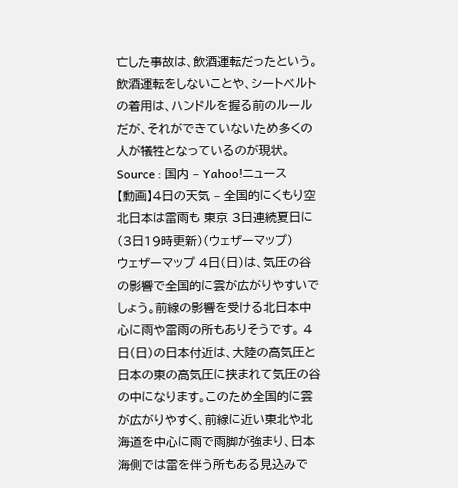亡した事故は、飲酒運転だったという。 飲酒運転をしないことや、シートベルトの着用は、ハンドルを握る前のルールだが、それができていないため多くの人が犠牲となっているのが現状。 Source : 国内 – Yahoo!ニュース
【動画】4日の天気 – 全国的にくもり空 北日本は雷雨も 東京 3日連続夏日に(3日19時更新)(ウェザーマップ)
ウェザーマップ 4日(日)は、気圧の谷の影響で全国的に雲が広がりやすいでしょう。前線の影響を受ける北日本中心に雨や雷雨の所もありそうです。 4日(日)の日本付近は、大陸の高気圧と日本の東の高気圧に挟まれて気圧の谷の中になります。このため全国的に雲が広がりやすく、前線に近い東北や北海道を中心に雨で雨脚が強まり、日本海側では雷を伴う所もある見込みで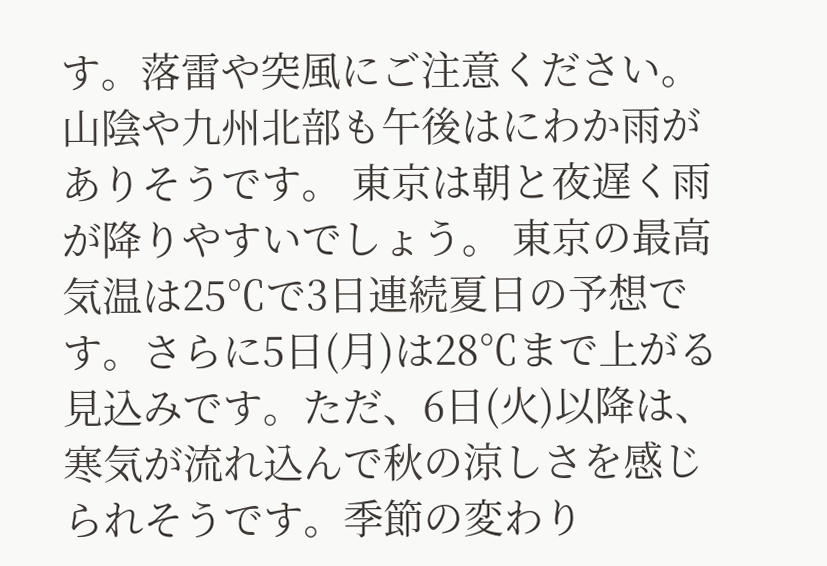す。落雷や突風にご注意ください。 山陰や九州北部も午後はにわか雨がありそうです。 東京は朝と夜遅く雨が降りやすいでしょう。 東京の最高気温は25℃で3日連続夏日の予想です。さらに5日(月)は28℃まで上がる見込みです。ただ、6日(火)以降は、寒気が流れ込んで秋の涼しさを感じられそうです。季節の変わり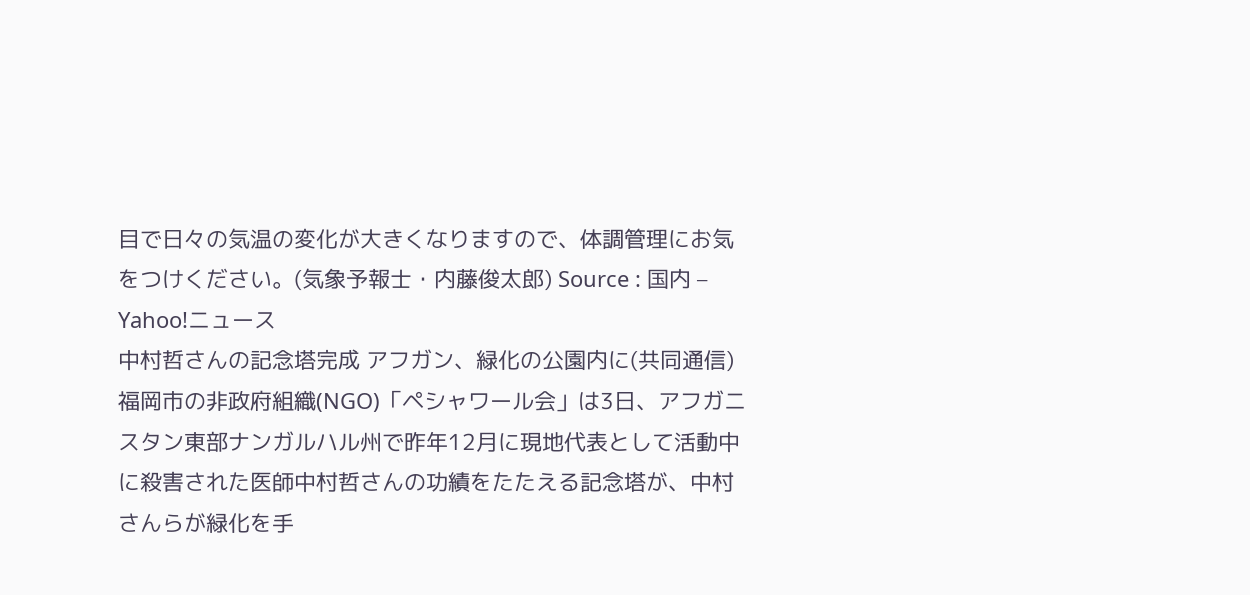目で日々の気温の変化が大きくなりますので、体調管理にお気をつけください。(気象予報士・内藤俊太郎) Source : 国内 – Yahoo!ニュース
中村哲さんの記念塔完成 アフガン、緑化の公園内に(共同通信)
福岡市の非政府組織(NGO)「ペシャワール会」は3日、アフガニスタン東部ナンガルハル州で昨年12月に現地代表として活動中に殺害された医師中村哲さんの功績をたたえる記念塔が、中村さんらが緑化を手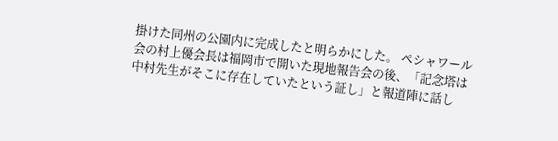掛けた同州の公園内に完成したと明らかにした。 ペシャワール会の村上優会長は福岡市で開いた現地報告会の後、「記念塔は中村先生がそこに存在していたという証し」と報道陣に話し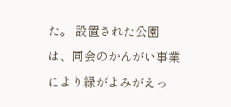た。 設置された公園は、同会のかんがい事業により緑がよみがえっ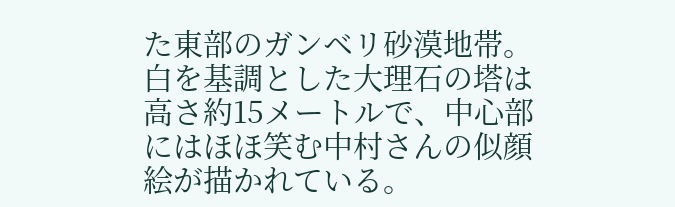た東部のガンベリ砂漠地帯。白を基調とした大理石の塔は高さ約15メートルで、中心部にはほほ笑む中村さんの似顔絵が描かれている。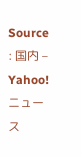Source : 国内 – Yahoo!ニュース